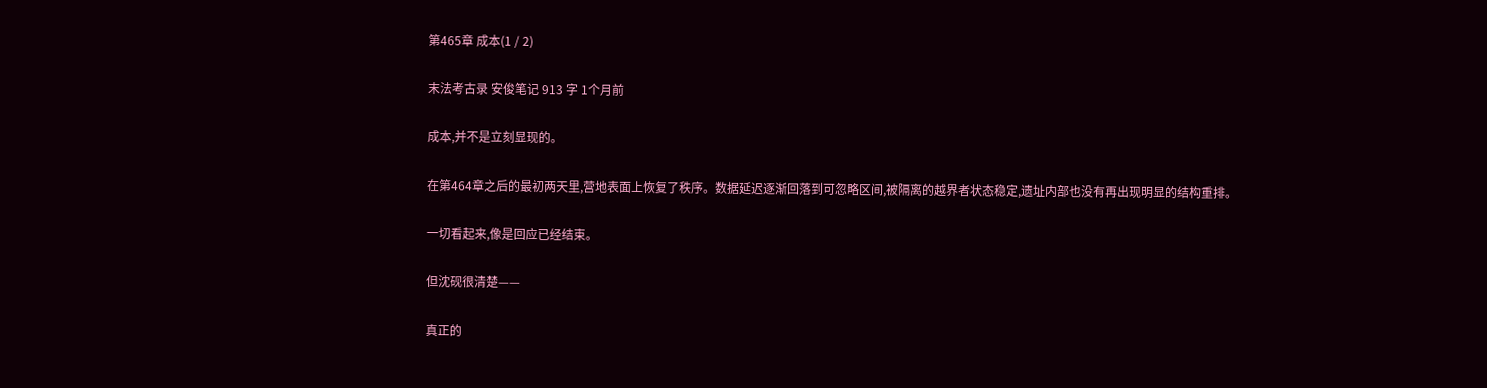第465章 成本(1 / 2)

末法考古录 安俊笔记 913 字 1个月前

成本,并不是立刻显现的。

在第464章之后的最初两天里,营地表面上恢复了秩序。数据延迟逐渐回落到可忽略区间,被隔离的越界者状态稳定,遗址内部也没有再出现明显的结构重排。

一切看起来,像是回应已经结束。

但沈砚很清楚——

真正的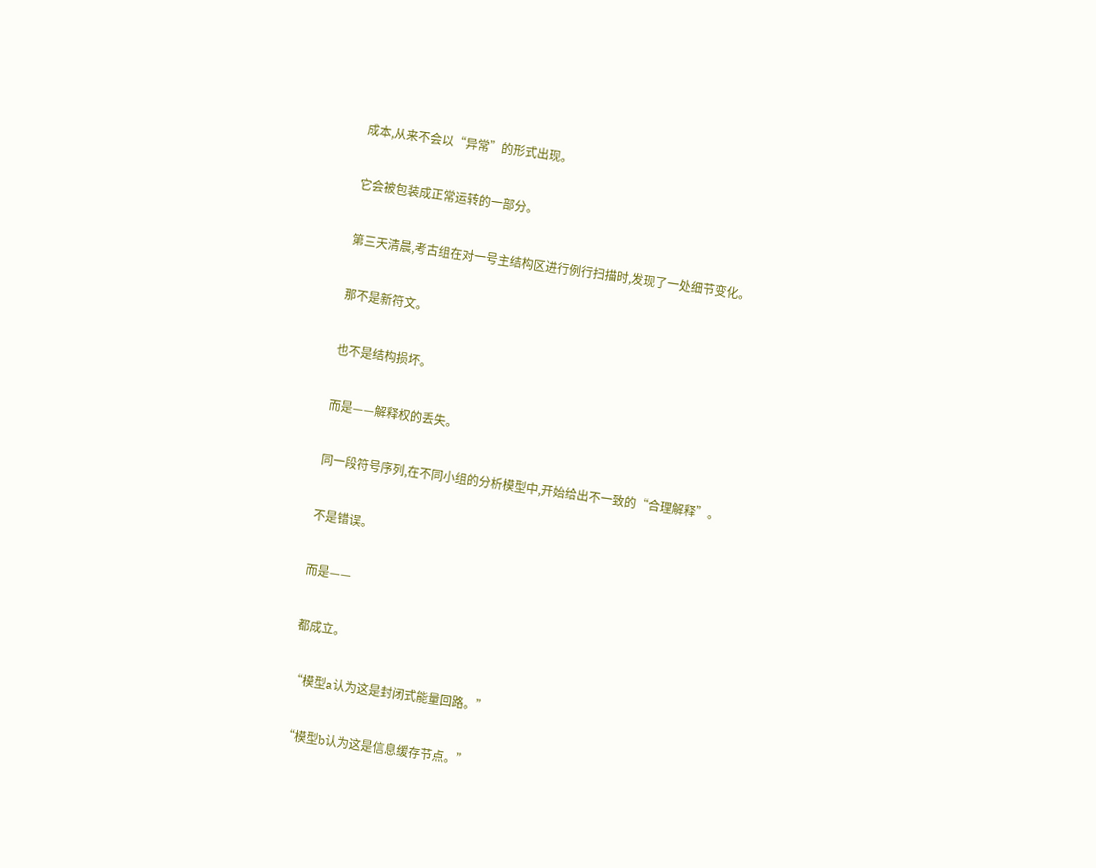成本,从来不会以“异常”的形式出现。

它会被包装成正常运转的一部分。

第三天清晨,考古组在对一号主结构区进行例行扫描时,发现了一处细节变化。

那不是新符文。

也不是结构损坏。

而是——解释权的丢失。

同一段符号序列,在不同小组的分析模型中,开始给出不一致的“合理解释”。

不是错误。

而是——

都成立。

“模型a认为这是封闭式能量回路。”

“模型b认为这是信息缓存节点。”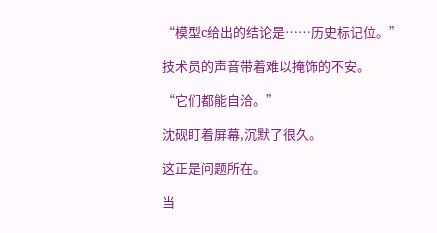“模型c给出的结论是……历史标记位。”

技术员的声音带着难以掩饰的不安。

“它们都能自洽。”

沈砚盯着屏幕,沉默了很久。

这正是问题所在。

当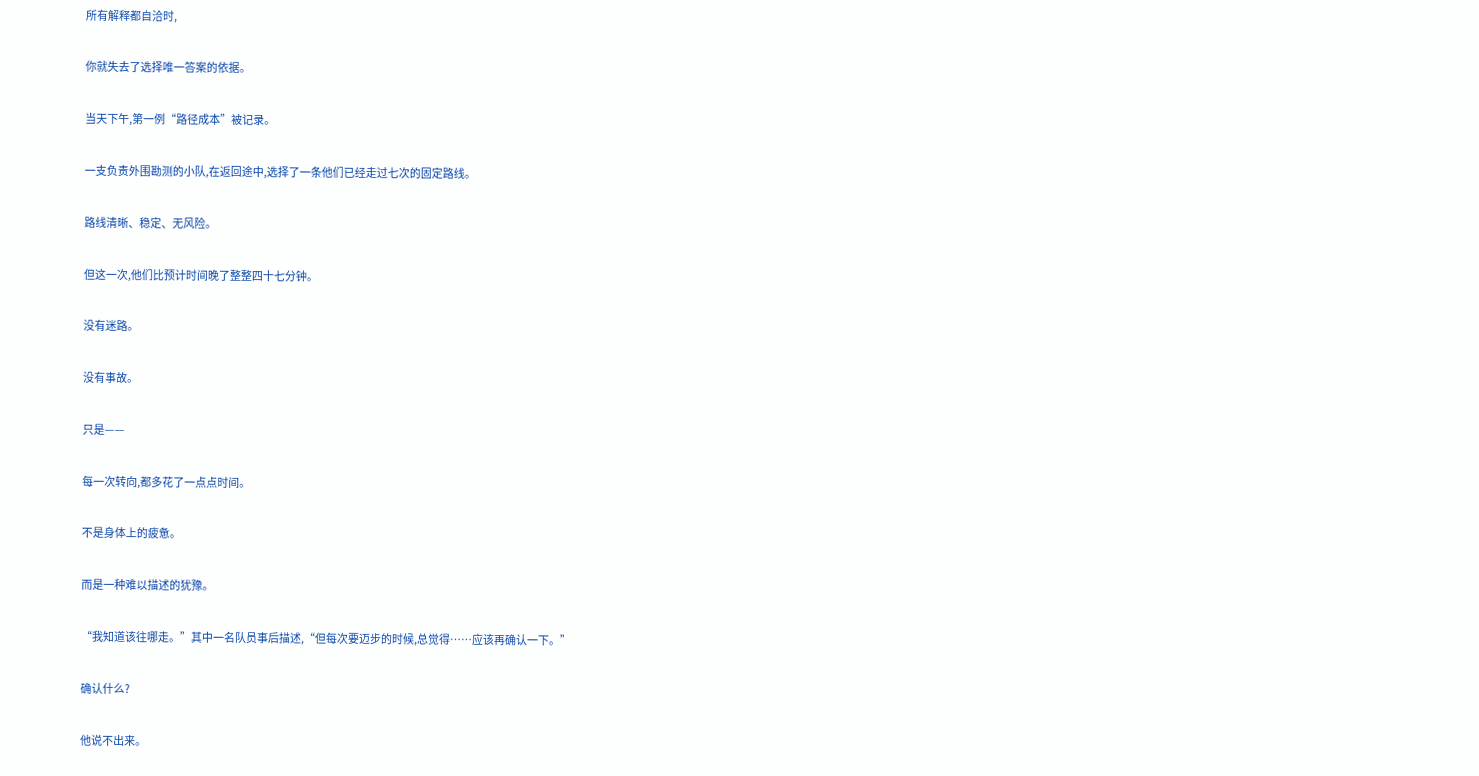所有解释都自洽时,

你就失去了选择唯一答案的依据。

当天下午,第一例“路径成本”被记录。

一支负责外围勘测的小队,在返回途中,选择了一条他们已经走过七次的固定路线。

路线清晰、稳定、无风险。

但这一次,他们比预计时间晚了整整四十七分钟。

没有迷路。

没有事故。

只是——

每一次转向,都多花了一点点时间。

不是身体上的疲惫。

而是一种难以描述的犹豫。

“我知道该往哪走。”其中一名队员事后描述,“但每次要迈步的时候,总觉得……应该再确认一下。”

确认什么?

他说不出来。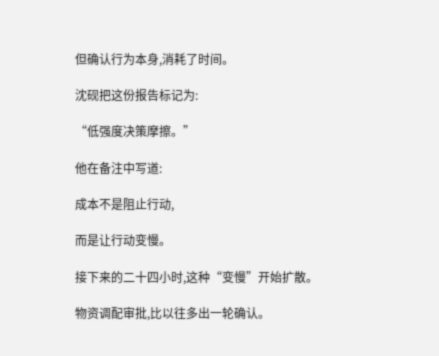但确认行为本身,消耗了时间。

沈砚把这份报告标记为:

“低强度决策摩擦。”

他在备注中写道:

成本不是阻止行动,

而是让行动变慢。

接下来的二十四小时,这种“变慢”开始扩散。

物资调配审批,比以往多出一轮确认。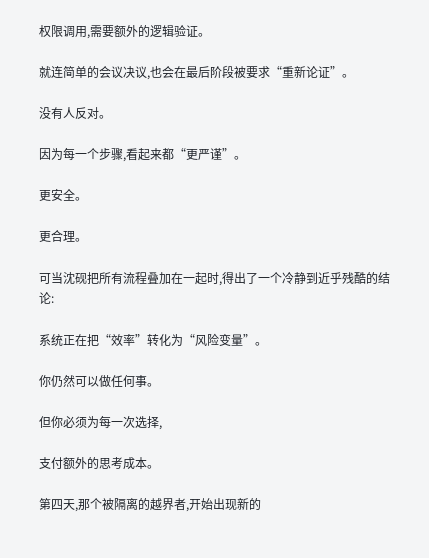权限调用,需要额外的逻辑验证。

就连简单的会议决议,也会在最后阶段被要求“重新论证”。

没有人反对。

因为每一个步骤,看起来都“更严谨”。

更安全。

更合理。

可当沈砚把所有流程叠加在一起时,得出了一个冷静到近乎残酷的结论:

系统正在把“效率”转化为“风险变量”。

你仍然可以做任何事。

但你必须为每一次选择,

支付额外的思考成本。

第四天,那个被隔离的越界者,开始出现新的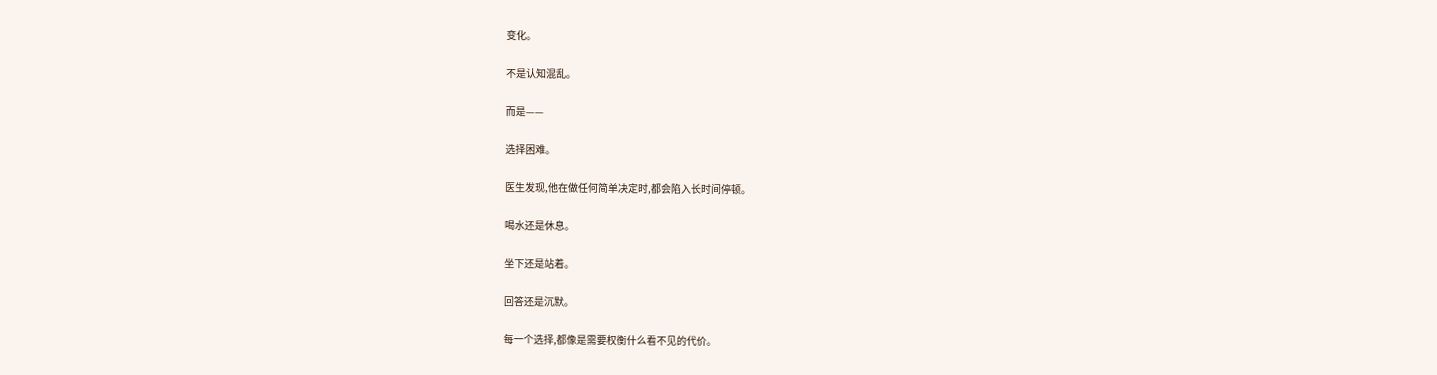变化。

不是认知混乱。

而是——

选择困难。

医生发现,他在做任何简单决定时,都会陷入长时间停顿。

喝水还是休息。

坐下还是站着。

回答还是沉默。

每一个选择,都像是需要权衡什么看不见的代价。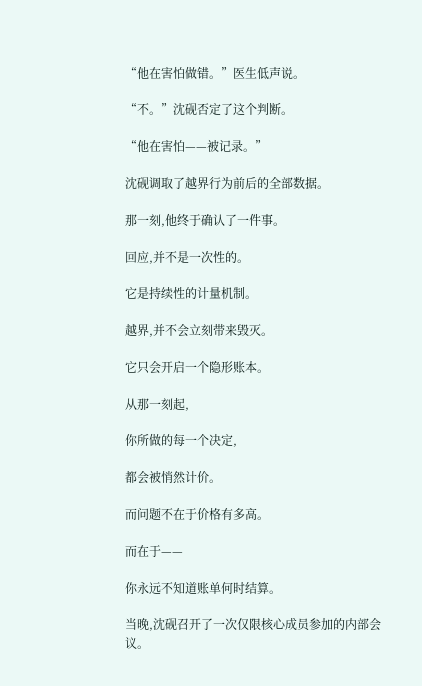“他在害怕做错。”医生低声说。

“不。”沈砚否定了这个判断。

“他在害怕——被记录。”

沈砚调取了越界行为前后的全部数据。

那一刻,他终于确认了一件事。

回应,并不是一次性的。

它是持续性的计量机制。

越界,并不会立刻带来毁灭。

它只会开启一个隐形账本。

从那一刻起,

你所做的每一个决定,

都会被悄然计价。

而问题不在于价格有多高。

而在于——

你永远不知道账单何时结算。

当晚,沈砚召开了一次仅限核心成员参加的内部会议。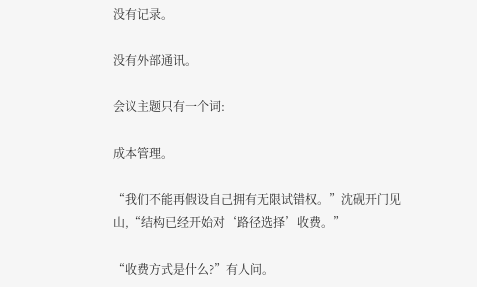没有记录。

没有外部通讯。

会议主题只有一个词:

成本管理。

“我们不能再假设自己拥有无限试错权。”沈砚开门见山,“结构已经开始对‘路径选择’收费。”

“收费方式是什么?”有人问。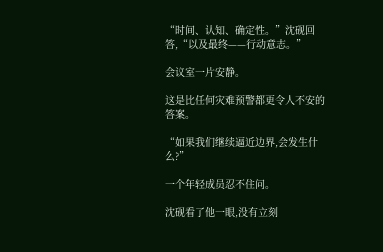“时间、认知、确定性。”沈砚回答,“以及最终——行动意志。”

会议室一片安静。

这是比任何灾难预警都更令人不安的答案。

“如果我们继续逼近边界,会发生什么?”

一个年轻成员忍不住问。

沈砚看了他一眼,没有立刻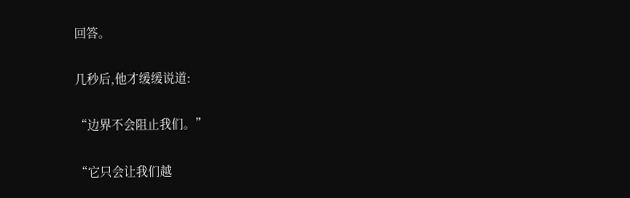回答。

几秒后,他才缓缓说道:

“边界不会阻止我们。”

“它只会让我们越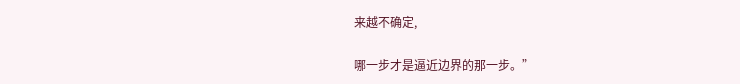来越不确定,

哪一步才是逼近边界的那一步。”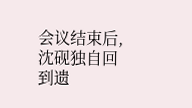会议结束后,沈砚独自回到遗